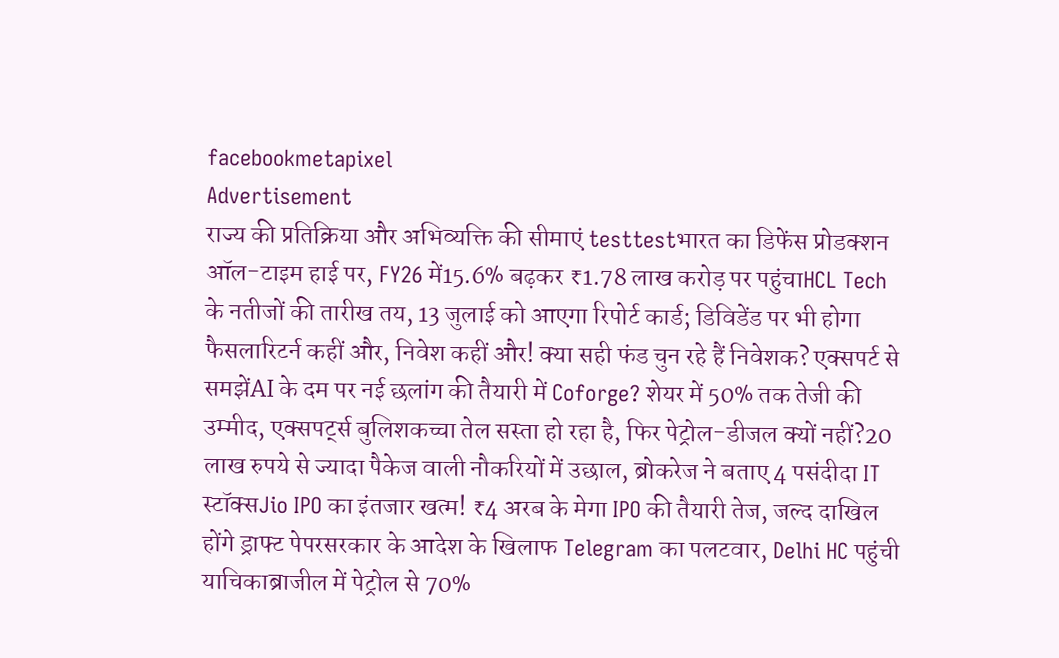facebookmetapixel
Advertisement
राज्य की प्रतिक्रिया और अभिव्यक्ति की सीमाएं testtestभारत का डिफेंस प्रोडक्शन ऑल-टाइम हाई पर, FY26 में15.6% बढ़कर ₹1.78 लाख करोड़ पर पहुंचाHCL Tech के नतीजों की तारीख तय, 13 जुलाई को आएगा रिपोर्ट कार्ड; डिविडेंड पर भी होगा फैसलारिटर्न कहीं और, निवेश कहीं और! क्या सही फंड चुन रहे हैं निवेशक? एक्सपर्ट से समझेंAI के दम पर नई छलांग की तैयारी में Coforge? शेयर में 50% तक तेजी की उम्मीद, एक्सपर्ट्स बुलिशकच्चा तेल सस्ता हो रहा है, फिर पेट्रोल-डीजल क्यों नहीं?20 लाख रुपये से ज्यादा पैकेज वाली नौकरियों में उछाल, ब्रोकरेज ने बताए 4 पसंदीदा IT स्टॉक्सJio IPO का इंतजार खत्म! ₹4 अरब के मेगा IPO की तैयारी तेज, जल्द दाखिल होंगे ड्राफ्ट पेपरसरकार के आदेश के खिलाफ Telegram का पलटवार, Delhi HC पहुंची याचिकाब्राजील में पेट्रोल से 70%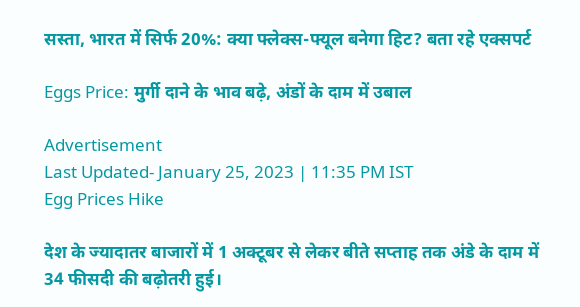सस्ता, भारत में सिर्फ 20%: क्या फ्लेक्स-फ्यूल बनेगा हिट? बता रहे एक्सपर्ट

Eggs Price: मुर्गी दाने के भाव बढ़े, अंडों के दाम में उबाल

Advertisement
Last Updated- January 25, 2023 | 11:35 PM IST
Egg Prices Hike

देश के ज्यादातर बाजारों में 1 अक्टूबर से लेकर बीते सप्ताह तक अंडे के दाम में 34 फीसदी की बढ़ोतरी हुई।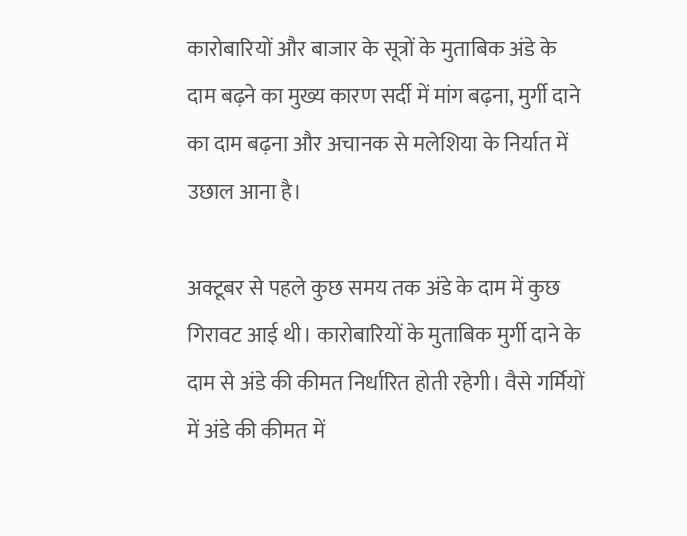कारोबारियों और बाजार के सूत्रों के मुताबिक अंडे के दाम बढ़ने का मुख्य कारण सर्दी में मांग बढ़ना, मुर्गी दाने का दाम बढ़ना और अचानक से मलेशिया के निर्यात में उछाल आना है।

अक्टूबर से पहले कुछ समय तक अंडे के दाम में कुछ गिरावट आई थी। कारोबारियों के मुताबिक मुर्गी दाने के दाम से अंडे की कीमत निर्धारित होती रहेगी। वैसे गर्मियों में अंडे की कीमत में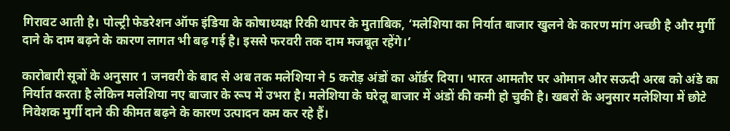गिरावट आती है। पोल्ट्री फेडरेशन ऑफ इंडिया के कोषाध्यक्ष रिकी थापर के मुताबिक, ‘मलेशिया का निर्यात बाजार खुलने के कारण मांग अच्छी है और मुर्गी दाने के दाम बढ़ने के कारण लागत भी बढ़ गई है। इससे फरवरी तक दाम मजबूत रहेंगे।’

कारोबारी सूत्रों के अनुसार 1 जनवरी के बाद से अब तक मलेशिया ने 5 करोड़ अंडों का ऑर्डर दिया। भारत आमतौर पर ओमान और सऊदी अरब को अंडे का निर्यात करता है लेकिन मलेशिया नए बाजार के रूप में उभरा है। मलेशिया के घरेलू बाजार में अंडों की कमी हो चुकी है। खबरों के अनुसार मलेशिया में छोटे निवेशक मुर्गी दाने की कीमत बढ़ने के कारण उत्पादन कम कर रहे हैं।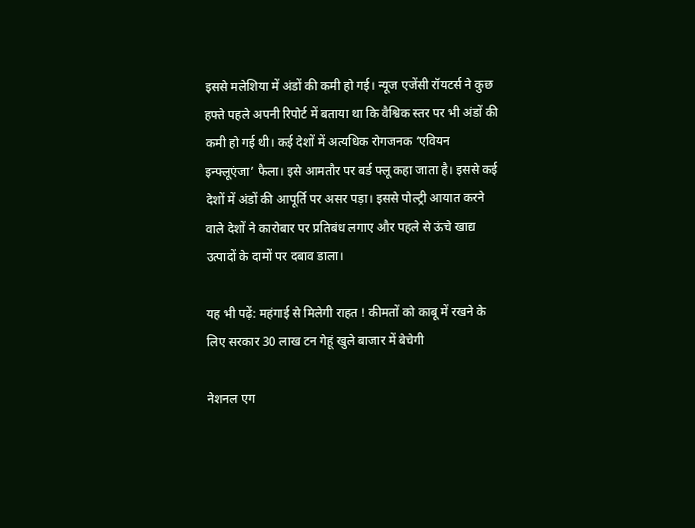इससे मलेशिया में अंडों की कमी हो गई। न्यूज एजेंसी रॉयटर्स ने कुछ हफ्ते पहले अपनी रिपोर्ट में बताया था कि वैश्विक स्तर पर भी अंडों की कमी हो गई थी। कई देशों में अत्यधिक रोगजनक ‘एवियन इन्फ्लूएंजा’ फैला। इसे आमतौर पर बर्ड फ्लू कहा जाता है। इससे कई देशों में अंडों की आपूर्ति पर असर पड़ा। इससे पोल्ट्री आयात करने वाले देशों ने कारोबार पर प्रतिबंध लगाए और पहले से ऊंचे खाद्य उत्पादों के दामों पर दबाव डाला।

यह भी पढ़ें: महंगाई से मिलेगी राहत ! कीमतों को काबू में रखने के लिए सरकार 30 लाख टन गेहूं खुले बाजार में बेचेगी

नेशनल एग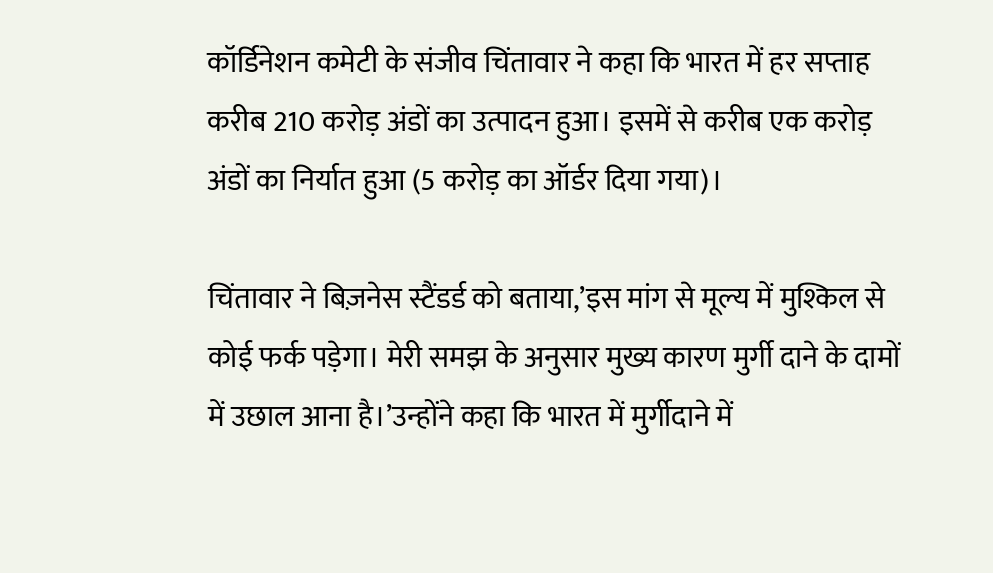कॉर्डिनेशन कमेटी के संजीव चिंतावार ने कहा कि भारत में हर सप्ताह करीब 210 करोड़ अंडों का उत्पादन हुआ। इसमें से करीब एक करोड़ अंडों का निर्यात हुआ (5 करोड़ का ऑर्डर दिया गया)।

चिंतावार ने बिज़नेस स्टैंडर्ड को बताया,’इस मांग से मूल्य में मुश्किल से कोई फर्क पड़ेगा। मेरी समझ के अनुसार मुख्य कारण मुर्गी दाने के दामों में उछाल आना है।’उन्होंने कहा कि भारत में मुर्गीदाने में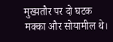मुख्यतौर पर दो घटक मक्का और सोयामील थे।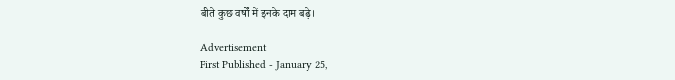बीते कुछ वर्षों में इनके दाम बढ़े।

Advertisement
First Published - January 25,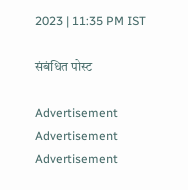2023 | 11:35 PM IST

संबंधित पोस्ट

Advertisement
Advertisement
Advertisement